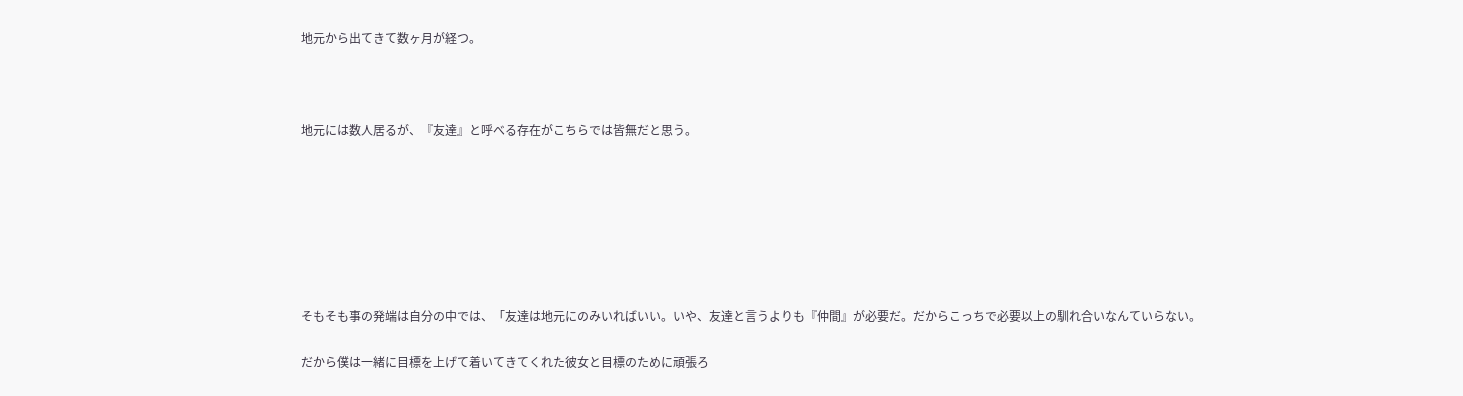地元から出てきて数ヶ月が経つ。



地元には数人居るが、『友達』と呼べる存在がこちらでは皆無だと思う。







そもそも事の発端は自分の中では、「友達は地元にのみいればいい。いや、友達と言うよりも『仲間』が必要だ。だからこっちで必要以上の馴れ合いなんていらない。

だから僕は一緒に目標を上げて着いてきてくれた彼女と目標のために頑張ろ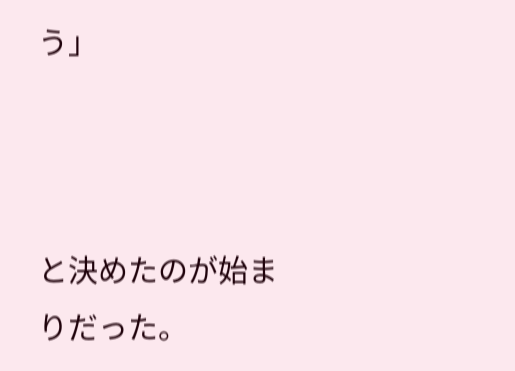う」



と決めたのが始まりだった。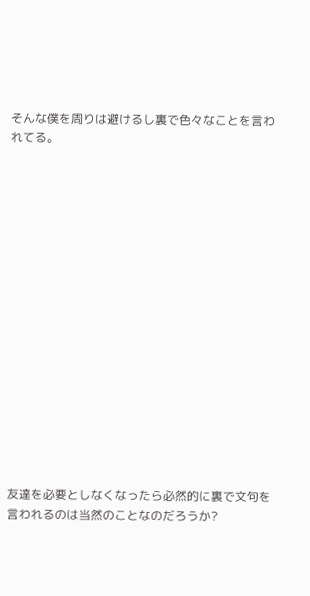そんな僕を周りは避けるし裏で色々なことを言われてる。

















友達を必要としなくなったら必然的に裏で文句を言われるのは当然のことなのだろうか?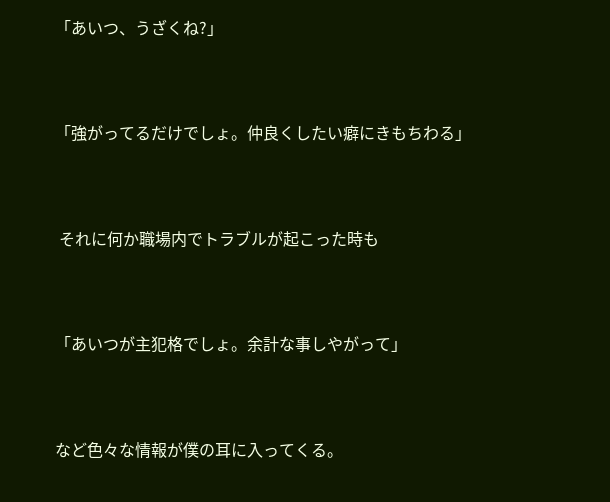「あいつ、うざくね?」



「強がってるだけでしょ。仲良くしたい癖にきもちわる」



 それに何か職場内でトラブルが起こった時も



「あいつが主犯格でしょ。余計な事しやがって」



など色々な情報が僕の耳に入ってくる。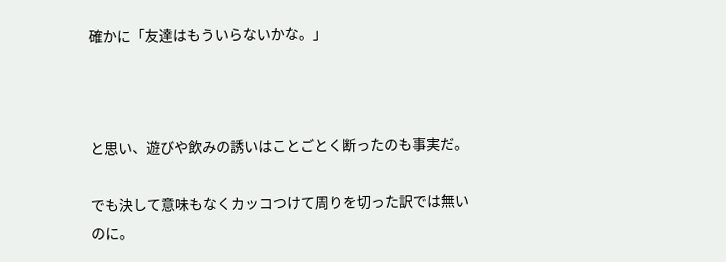確かに「友達はもういらないかな。」



と思い、遊びや飲みの誘いはことごとく断ったのも事実だ。

でも決して意味もなくカッコつけて周りを切った訳では無いのに。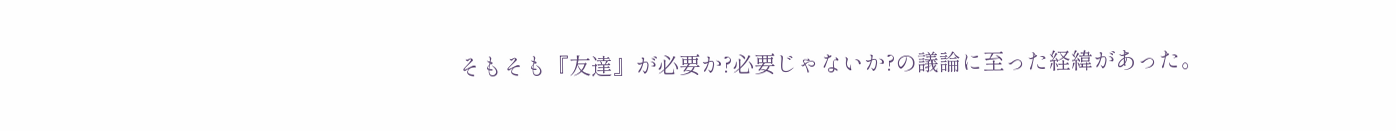そもそも『友達』が必要か?必要じゃないか?の議論に至った経緯があった。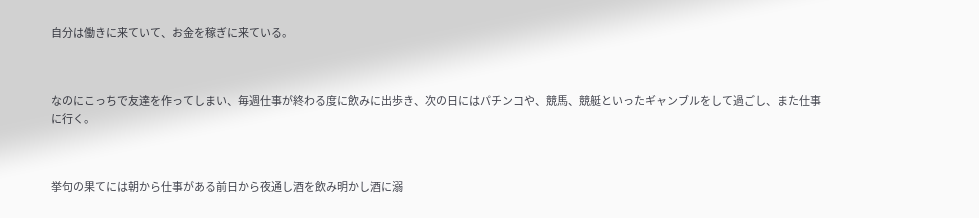自分は働きに来ていて、お金を稼ぎに来ている。



なのにこっちで友達を作ってしまい、毎週仕事が終わる度に飲みに出歩き、次の日にはパチンコや、競馬、競艇といったギャンブルをして過ごし、また仕事に行く。



挙句の果てには朝から仕事がある前日から夜通し酒を飲み明かし酒に溺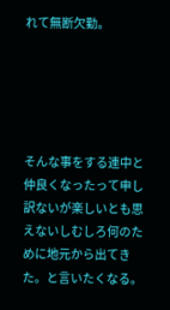れて無断欠勤。





そんな事をする連中と仲良くなったって申し訳ないが楽しいとも思えないしむしろ何のために地元から出てきた。と言いたくなる。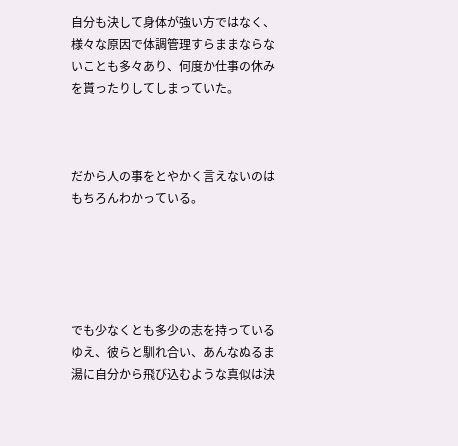自分も決して身体が強い方ではなく、様々な原因で体調管理すらままならないことも多々あり、何度か仕事の休みを貰ったりしてしまっていた。



だから人の事をとやかく言えないのはもちろんわかっている。





でも少なくとも多少の志を持っているゆえ、彼らと馴れ合い、あんなぬるま湯に自分から飛び込むような真似は決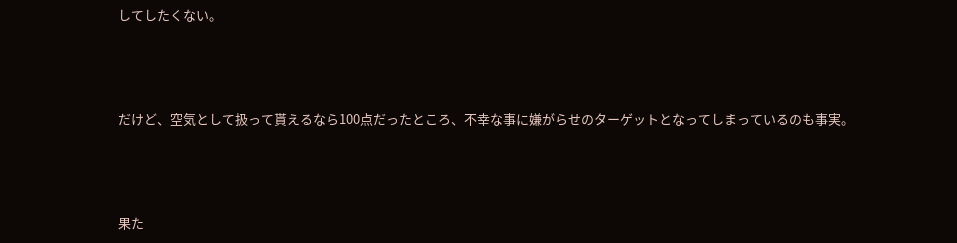してしたくない。



だけど、空気として扱って貰えるなら100点だったところ、不幸な事に嫌がらせのターゲットとなってしまっているのも事実。



果た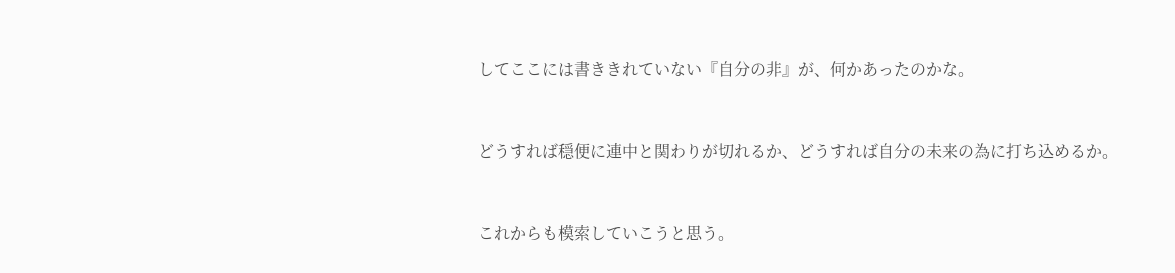してここには書ききれていない『自分の非』が、何かあったのかな。



どうすれば穏便に連中と関わりが切れるか、どうすれば自分の未来の為に打ち込めるか。



これからも模索していこうと思う。